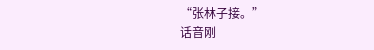“张林子接。”
话音刚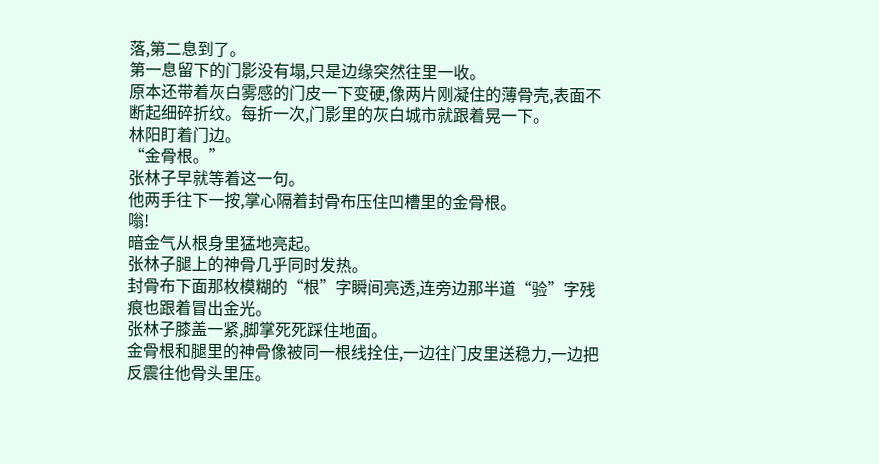落,第二息到了。
第一息留下的门影没有塌,只是边缘突然往里一收。
原本还带着灰白雾感的门皮一下变硬,像两片刚凝住的薄骨壳,表面不断起细碎折纹。每折一次,门影里的灰白城市就跟着晃一下。
林阳盯着门边。
“金骨根。”
张林子早就等着这一句。
他两手往下一按,掌心隔着封骨布压住凹槽里的金骨根。
嗡!
暗金气从根身里猛地亮起。
张林子腿上的神骨几乎同时发热。
封骨布下面那枚模糊的“根”字瞬间亮透,连旁边那半道“验”字残痕也跟着冒出金光。
张林子膝盖一紧,脚掌死死踩住地面。
金骨根和腿里的神骨像被同一根线拴住,一边往门皮里送稳力,一边把反震往他骨头里压。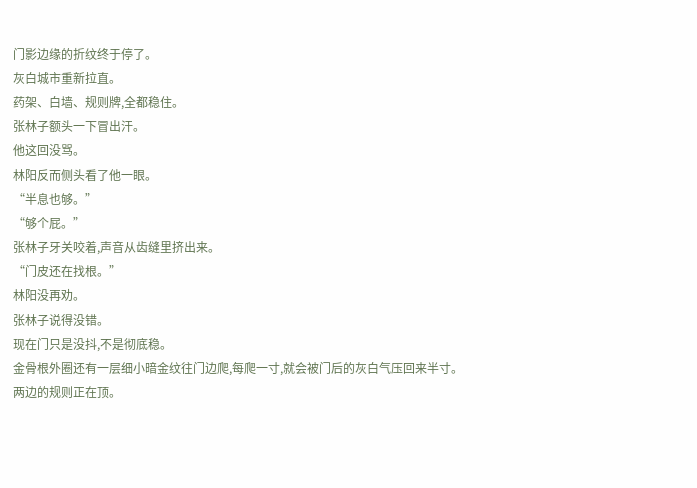门影边缘的折纹终于停了。
灰白城市重新拉直。
药架、白墙、规则牌,全都稳住。
张林子额头一下冒出汗。
他这回没骂。
林阳反而侧头看了他一眼。
“半息也够。”
“够个屁。”
张林子牙关咬着,声音从齿缝里挤出来。
“门皮还在找根。”
林阳没再劝。
张林子说得没错。
现在门只是没抖,不是彻底稳。
金骨根外圈还有一层细小暗金纹往门边爬,每爬一寸,就会被门后的灰白气压回来半寸。
两边的规则正在顶。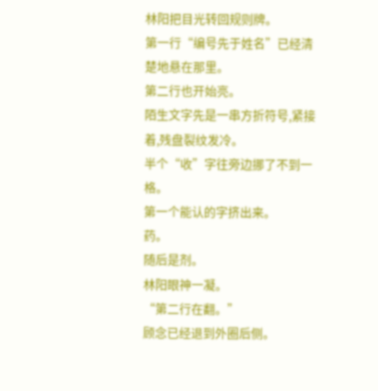林阳把目光转回规则牌。
第一行“编号先于姓名”已经清楚地悬在那里。
第二行也开始亮。
陌生文字先是一串方折符号,紧接着,残盘裂纹发冷。
半个“收”字往旁边挪了不到一格。
第一个能认的字挤出来。
药。
随后是剂。
林阳眼神一凝。
“第二行在翻。”
顾念已经退到外圈后侧。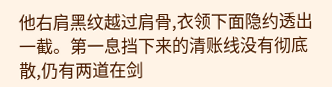他右肩黑纹越过肩骨,衣领下面隐约透出一截。第一息挡下来的清账线没有彻底散,仍有两道在剑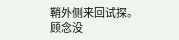鞘外侧来回试探。
顾念没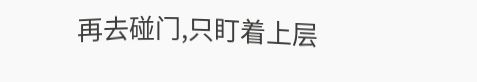再去碰门,只盯着上层